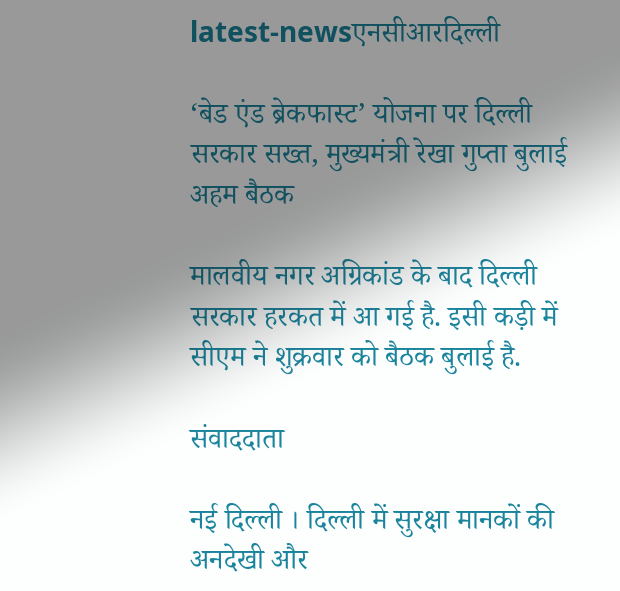latest-newsएनसीआरदिल्ली

‘बेड एंड ब्रेकफास्ट’ योजना पर दिल्ली सरकार सख्त, मुख्यमंत्री रेखा गुप्ता बुलाई अहम बैठक

मालवीय नगर अग्रिकांड के बाद दिल्ली सरकार हरकत में आ गई है. इसी कड़ी में सीएम ने शुक्रवार को बैठक बुलाई है.

संवाददाता

नई दिल्ली । दिल्ली में सुरक्षा मानकों की अनदेखी और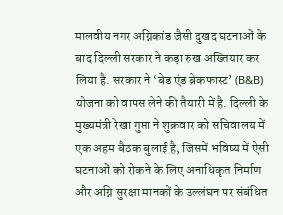मालवीय नगर अग्निकांड जैसी दुखद घटनाओं के बाद दिल्ली सरकार ने कड़ा रुख अख्तियार कर लिया है. सरकार ने ‘बेड एंड ब्रेकफास्ट’ (B&B) योजना को वापस लेने की तैयारी में है. दिल्ली के मुख्यमंत्री रेखा गुप्ता ने शुक्रवार को सचिवालय में एक अहम बैठक बुलाई है, जिसमें भविष्य में ऐसी घटनाओं को रोकने के लिए अनाधिकृत निर्माण और अग्नि सुरक्षा मानकों के उल्लंघन पर संबंधित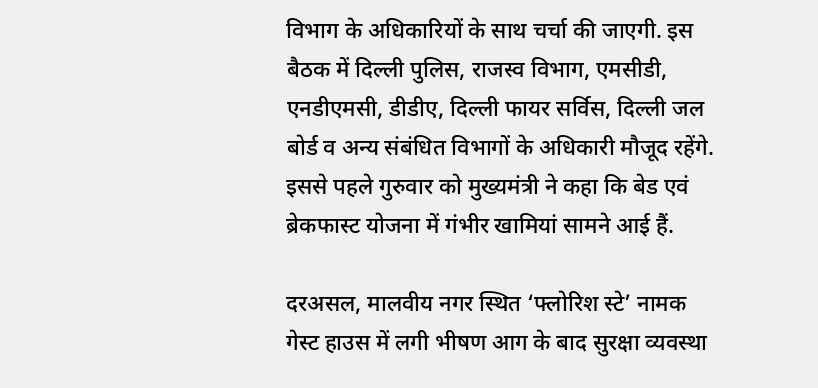विभाग के अधिकारियों के साथ चर्चा की जाएगी. इस बैठक में दिल्ली पुलिस, राजस्व विभाग, एमसीडी, एनडीएमसी, डीडीए, दिल्ली फायर सर्विस, दिल्ली जल बोर्ड व अन्य संबंधित विभागों के अधिकारी मौजूद रहेंगे. इससे पहले गुरुवार को मुख्यमंत्री ने कहा कि बेड एवं ब्रेकफास्ट योजना में गंभीर खामियां सामने आई हैं.

दरअसल, मालवीय नगर स्थित ‘फ्लोरिश स्टे’ नामक गेस्ट हाउस में लगी भीषण आग के बाद सुरक्षा व्यवस्था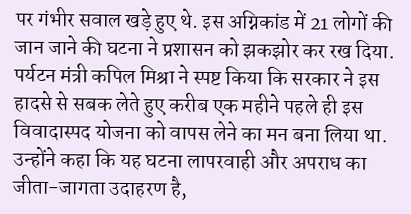पर गंभीर सवाल खड़े हुए थे. इस अग्निकांड में 21 लोगों की जान जाने की घटना ने प्रशासन को झकझोर कर रख दिया. पर्यटन मंत्री कपिल मिश्रा ने स्पष्ट किया कि सरकार ने इस हादसे से सबक लेते हुए करीब एक महीने पहले ही इस विवादास्पद योजना को वापस लेने का मन बना लिया था. उन्होंने कहा कि यह घटना लापरवाही और अपराध का जीता-जागता उदाहरण है,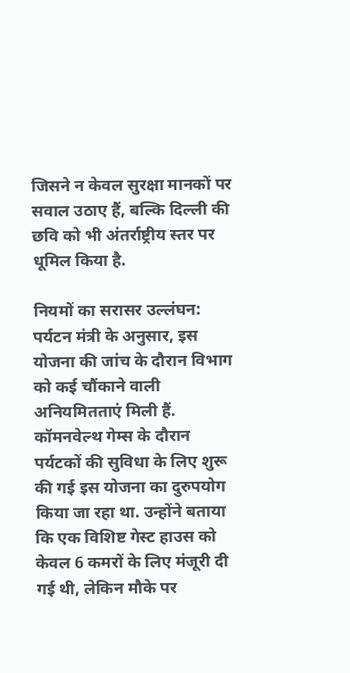जिसने न केवल सुरक्षा मानकों पर सवाल उठाए हैं, बल्कि दिल्ली की छवि को भी अंतर्राष्ट्रीय स्तर पर धूमिल किया है.

नियमों का सरासर उल्लंघन: पर्यटन मंत्री के अनुसार, इस योजना की जांच के दौरान विभाग को कई चौंकाने वाली अनियमितताएं मिली हैं. कॉमनवेल्थ गेम्स के दौरान पर्यटकों की सुविधा के लिए शुरू की गई इस योजना का दुरुपयोग किया जा रहा था. उन्होंने बताया कि एक विशिष्ट गेस्ट हाउस को केवल 6 कमरों के लिए मंजूरी दी गई थी, लेकिन मौके पर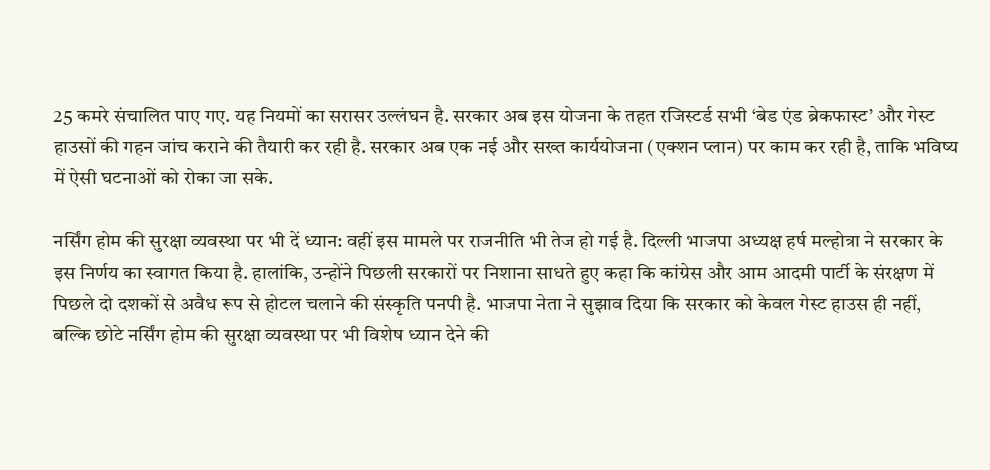25 कमरे संचालित पाए गए. यह नियमों का सरासर उल्लंघन है. सरकार अब इस योजना के तहत रजिस्टर्ड सभी ‘बेड एंड ब्रेकफास्ट’ और गेस्ट हाउसों की गहन जांच कराने की तैयारी कर रही है. सरकार अब एक नई और सख्त कार्ययोजना (एक्शन प्लान) पर काम कर रही है, ताकि भविष्य में ऐसी घटनाओं को रोका जा सके.

नर्सिंग होम की सुरक्षा व्यवस्था पर भी दें ध्यान: वहीं इस मामले पर राजनीति भी तेज हो गई है. दिल्ली भाजपा अध्यक्ष हर्ष मल्होत्रा ने सरकार के इस निर्णय का स्वागत किया है. हालांकि, उन्होंने पिछली सरकारों पर निशाना साधते हुए कहा कि कांग्रेस और आम आदमी पार्टी के संरक्षण में पिछले दो दशकों से अवैध रूप से होटल चलाने की संस्कृति पनपी है. भाजपा नेता ने सुझाव दिया कि सरकार को केवल गेस्ट हाउस ही नहीं, बल्कि छोटे नर्सिंग होम की सुरक्षा व्यवस्था पर भी विशेष ध्यान देने की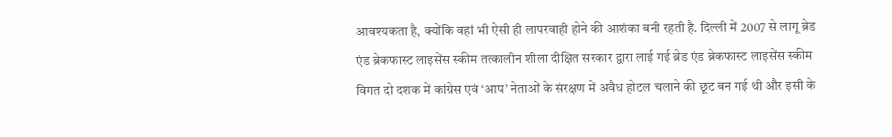आवश्यकता है, क्योंकि वहां भी ऐसी ही लापरवाही होने की आशंका बनी रहती है. दिल्ली में 2007 से लागू ब्रेड एंड ब्रेकफास्ट लाइसेंस स्कीम तत्कालीन शीला दीक्षित सरकार द्वारा लाई गई ब्रेड एंड ब्रेकफास्ट लाइसेंस स्कीम विगत दो दशक में कांग्रेस एवं ‘आप’ नेताओं के संरक्षण में अवैध होटल चलाने की छूट बन गई थी और इसी के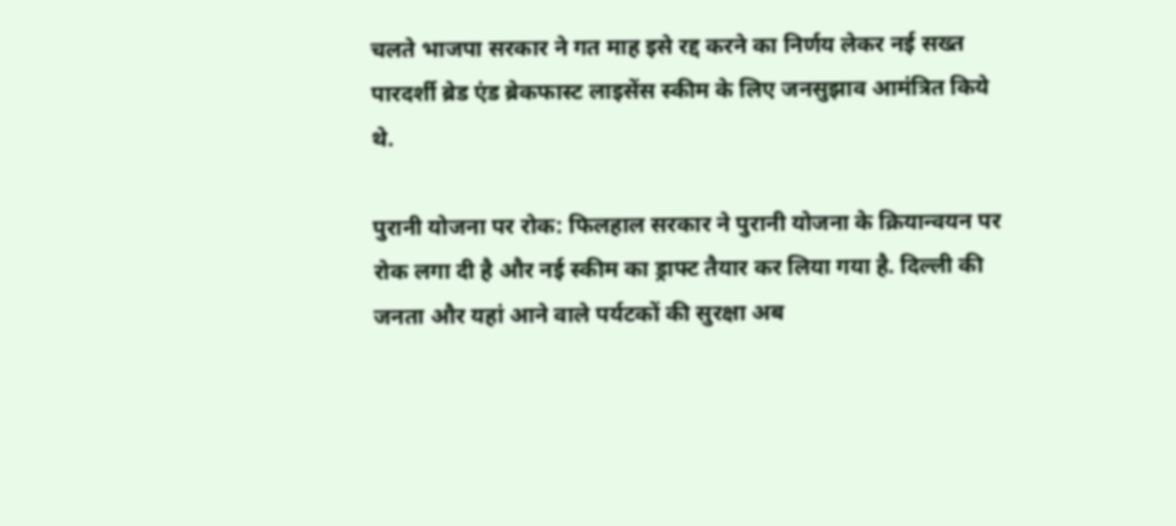चलते भाजपा सरकार ने गत माह इसे रद्द करने का निर्णय लेकर नई सख्त पारदर्शी ब्रेड एंड ब्रेकफास्ट लाइसेंस स्कीम के लिए जनसुझाव आमंत्रित किये थे.

पुरानी योजना पर रोक: फिलहाल सरकार ने पुरानी योजना के क्रियान्वयन पर रोक लगा दी है और नई स्कीम का ड्राफ्ट तैयार कर लिया गया है. दिल्ली की जनता और यहां आने वाले पर्यटकों की सुरक्षा अब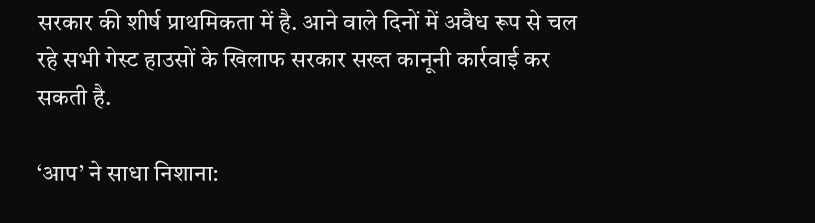सरकार की शीर्ष प्राथमिकता में है. आने वाले दिनों में अवैध रूप से चल रहे सभी गेस्ट हाउसों के खिलाफ सरकार सख्त कानूनी कार्रवाई कर सकती है.

‘आप’ ने साधा निशाना: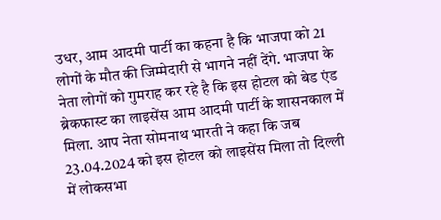उधर, आम आदमी पार्टी का कहना है कि भाजपा को 21 लोगों के मौत की जिम्मेदारी से भागने नहीं देंगे. भाजपा के नेता लोगों को गुमराह कर रहे है कि इस होटल को बेड एंड ब्रेकफास्ट का लाइसेंस आम आदमी पार्टी के शासनकाल में मिला. आप नेता सोमनाथ भारती ने कहा कि जब 23.04.2024 को इस होटल को लाइसेंस मिला तो दिल्ली में लोकसभा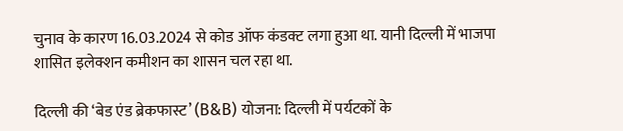चुनाव के कारण 16.03.2024 से कोड ऑफ कंडक्ट लगा हुआ था. यानी दिल्ली में भाजपा शासित इलेक्शन कमीशन का शासन चल रहा था.

दिल्ली की ‘बेड एंड ब्रेकफास्ट’ (B&B) योजना: दिल्ली में पर्यटकों के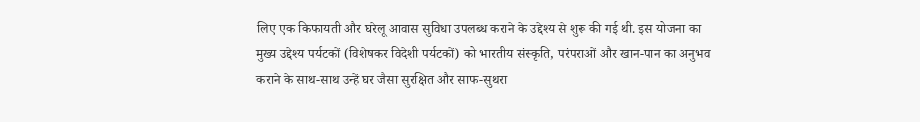लिए एक किफायती और घरेलू आवास सुविधा उपलब्ध कराने के उद्देश्य से शुरू की गई थी. इस योजना का मुख्य उद्देश्य पर्यटकों (विशेषकर विदेशी पर्यटकों) को भारतीय संस्कृति, परंपराओं और खान-पान का अनुभव कराने के साथ-साथ उन्हें घर जैसा सुरक्षित और साफ-सुथरा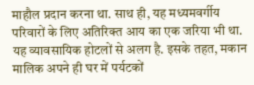माहौल प्रदान करना था. साथ ही, यह मध्यमवर्गीय परिवारों के लिए अतिरिक्त आय का एक जरिया भी था. यह व्यावसायिक होटलों से अलग है. इसके तहत, मकान मालिक अपने ही घर में पर्यटकों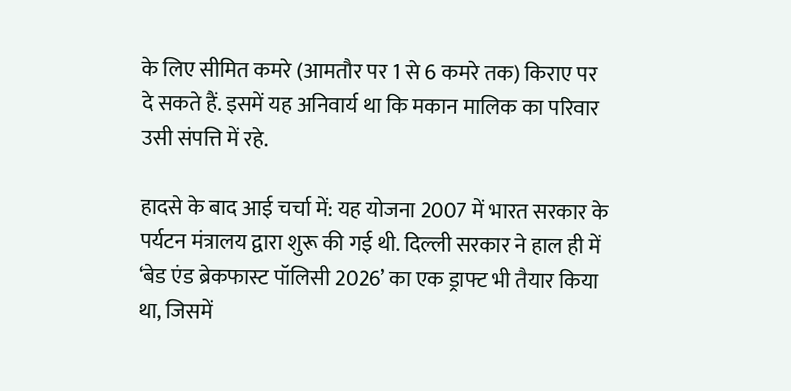के लिए सीमित कमरे (आमतौर पर 1 से 6 कमरे तक) किराए पर दे सकते हैं. इसमें यह अनिवार्य था कि मकान मालिक का परिवार उसी संपत्ति में रहे.

हादसे के बाद आई चर्चा में: यह योजना 2007 में भारत सरकार के पर्यटन मंत्रालय द्वारा शुरू की गई थी. दिल्ली सरकार ने हाल ही में ‘बेड एंड ब्रेकफास्ट पॉलिसी 2026’ का एक ड्राफ्ट भी तैयार किया था, जिसमें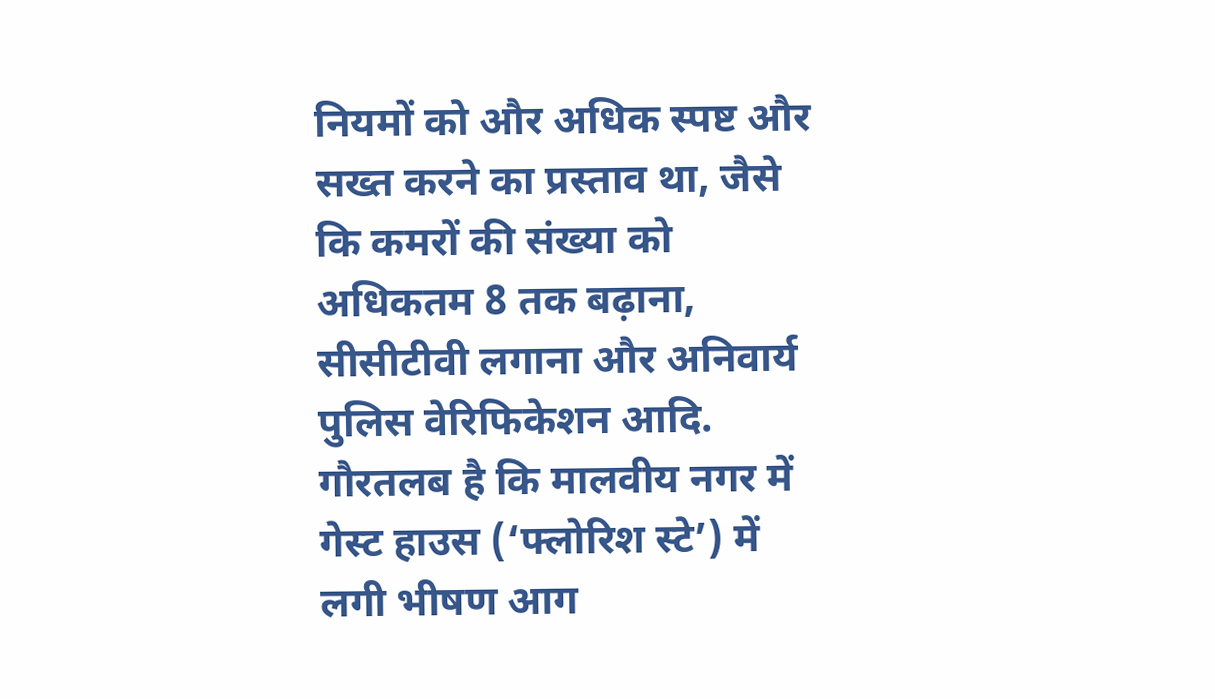नियमों को और अधिक स्पष्ट और सख्त करने का प्रस्ताव था, जैसे कि कमरों की संख्या को अधिकतम 8 तक बढ़ाना, सीसीटीवी लगाना और अनिवार्य पुलिस वेरिफिकेशन आदि. गौरतलब है कि मालवीय नगर में गेस्ट हाउस (‘फ्लोरिश स्टे’) में लगी भीषण आग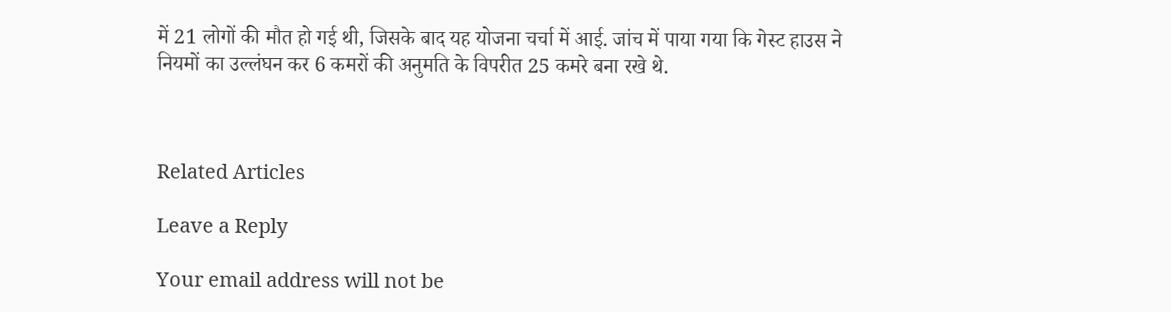में 21 लोगों की मौत हो गई थी, जिसके बाद यह योजना चर्चा में आई. जांच में पाया गया कि गेस्ट हाउस ने नियमों का उल्लंघन कर 6 कमरों की अनुमति के विपरीत 25 कमरे बना रखे थे.



Related Articles

Leave a Reply

Your email address will not be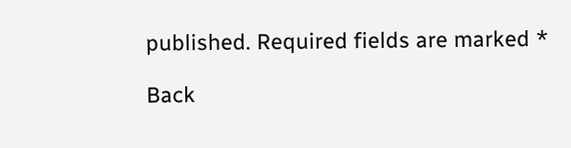published. Required fields are marked *

Back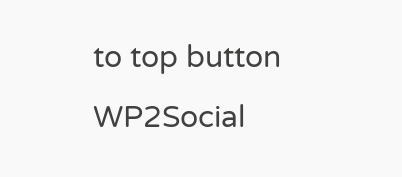to top button
WP2Social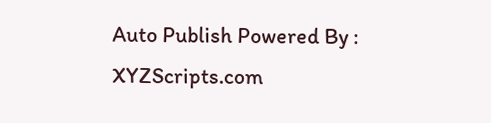Auto Publish Powered By : XYZScripts.com